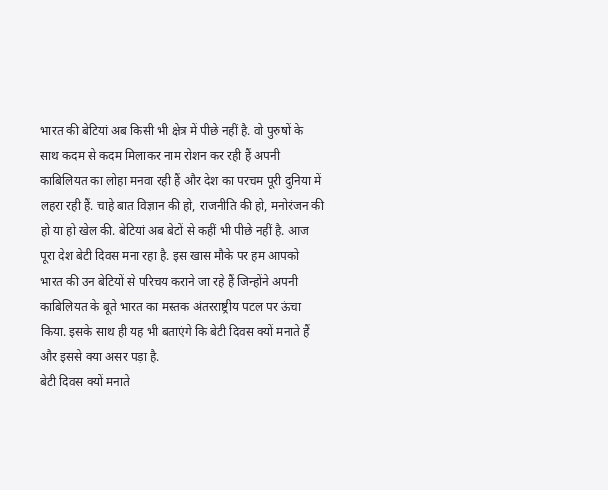भारत की बेटियां अब किसी भी क्षेत्र में पीछे नहीं है. वो पुरुषों के साथ कदम से कदम मिलाकर नाम रोशन कर रही हैं अपनी काबिलियत का लोहा मनवा रही हैं और देश का परचम पूरी दुनिया में लहरा रही हैं. चाहे बात विज्ञान की हो, राजनीति की हो, मनोरंजन की हो या हो खेल की. बेटियां अब बेटों से कहीं भी पीछे नहीं है. आज पूरा देश बेटी दिवस मना रहा है. इस खास मौके पर हम आपको भारत की उन बेटियों से परिचय कराने जा रहे हैं जिन्होंने अपनी काबिलियत के बूते भारत का मस्तक अंतरराष्ट्रीय पटल पर ऊंचा किया. इसके साथ ही यह भी बताएंगे कि बेटी दिवस क्यों मनाते हैं और इससे क्या असर पड़ा है.
बेटी दिवस क्यों मनाते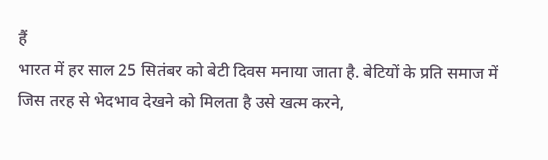हैं
भारत में हर साल 25 सितंबर को बेटी दिवस मनाया जाता है. बेटियों के प्रति समाज में जिस तरह से भेदभाव देखने को मिलता है उसे खत्म करने,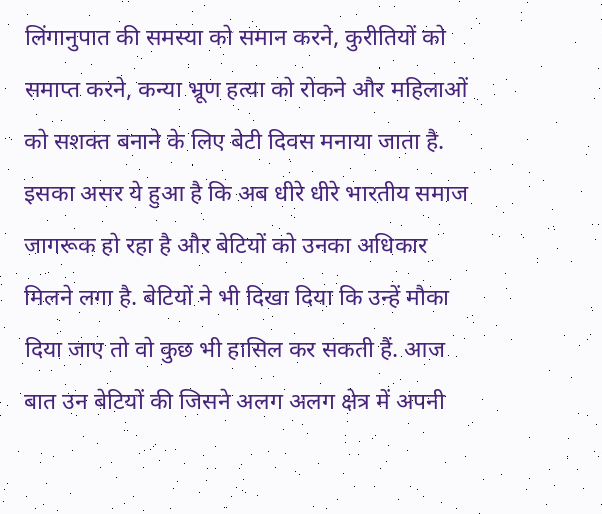लिंगानुपात की समस्या को समान करने, कुरीतियों को समाप्त करने, कन्या भ्रूण हत्या को रोकने और महिलाओं को सशक्त बनाने के लिए बेटी दिवस मनाया जाता है. इसका असर ये हुआ है कि अब धीरे धीरे भारतीय समाज जागरूक हो रहा है और बेटियों को उनका अधिकार मिलने लगा है. बेटियों ने भी दिखा दिया कि उन्हें मौका दिया जाए तो वो कुछ भी हासिल कर सकती हैं. आज बात उन बेटियों की जिसने अलग अलग क्षेत्र में अपनी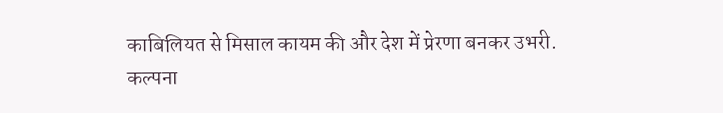काबिलियत से मिसाल कायम की और देश में प्रेरणा बनकर उभरी.
कल्पना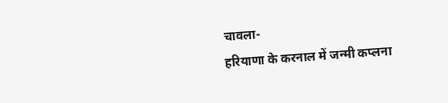चावला-
हरियाणा के करनाल में जन्मी कप्लना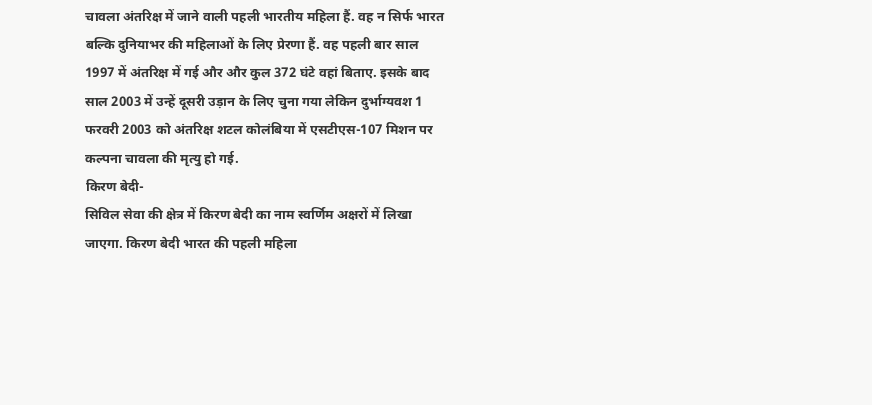चावला अंतरिक्ष में जाने वाली पहली भारतीय महिला हैं. वह न सिर्फ भारत बल्कि दुनियाभर की महिलाओं के लिए प्रेरणा हैं. वह पहली बार साल 1997 में अंतरिक्ष में गई और और कुल 372 घंटे वहां बिताए. इसके बाद साल 2003 में उन्हें दूसरी उड़ान के लिए चुना गया लेकिन दुर्भाग्यवश 1 फरवरी 2003 को अंतरिक्ष शटल कोलंबिया में एसटीएस-107 मिशन पर कल्पना चावला की मृत्यु हो गई.
किरण बेदी-
सिविल सेवा की क्षेत्र में किरण बेदी का नाम स्वर्णिम अक्षरों में लिखा जाएगा. किरण बेदी भारत की पहली महिला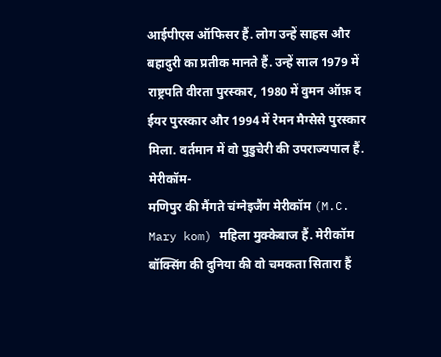आईपीएस ऑफिसर हैं. लोग उन्हें साहस और बहादुरी का प्रतीक मानते हैं. उन्हें साल 1979 में राष्ट्रपति वीरता पुरस्कार, 1980 में वुमन ऑफ़ द ईयर पुरस्कार और 1994 में रेमन मैग्सेसे पुरस्कार मिला. वर्तमान में वो पुडुचेरी की उपराज्यपाल हैं.
मेरीकॉम-
मणिपुर की मैंगते चंग्नेइजैंग मेरीकॉम (M.C. Mary kom) महिला मुक्केबाज हैं. मेरीकॉम बॉक्सिंग की दुनिया की वो चमकता सितारा हैं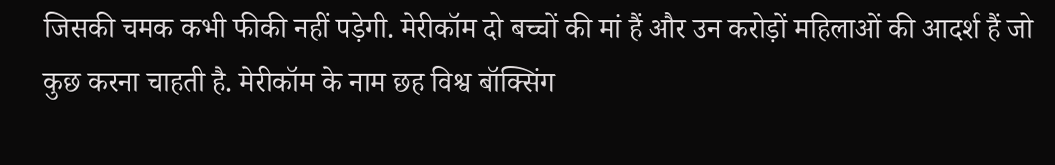जिसकी चमक कभी फीकी नहीं पड़ेगी. मेरीकॉम दो बच्चों की मां हैं और उन करोड़ों महिलाओं की आदर्श हैं जो कुछ करना चाहती है. मेरीकॉम के नाम छह विश्व बॉक्सिंग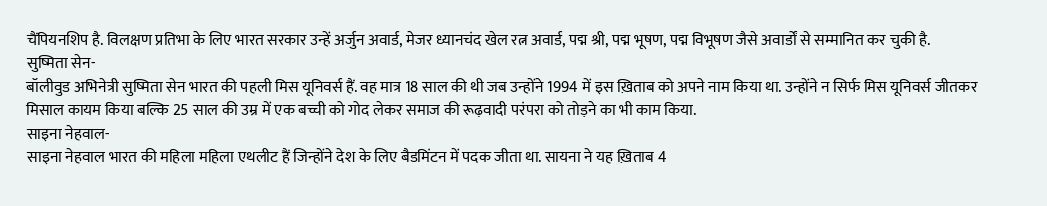चैंपियनशिप है. विलक्षण प्रतिभा के लिए भारत सरकार उन्हें अर्जुन अवार्ड, मेजर ध्यानचंद खेल रत्न अवार्ड, पद्म श्री, पद्म भूषण, पद्म विभूषण जैसे अवार्डों से सम्मानित कर चुकी है.
सुष्मिता सेन-
बॉलीवुड अभिनेत्री सुष्मिता सेन भारत की पहली मिस यूनिवर्स हैं. वह मात्र 18 साल की थी जब उन्होंने 1994 में इस ख़िताब को अपने नाम किया था. उन्होंने न सिर्फ मिस यूनिवर्स जीतकर मिसाल कायम किया बल्कि 25 साल की उम्र में एक बच्ची को गोद लेकर समाज की रूढ़वादी परंपरा को तोड़ने का भी काम किया.
साइना नेहवाल-
साइना नेहवाल भारत की महिला महिला एथलीट हैं जिन्होंने देश के लिए बैडमिंटन में पदक जीता था. सायना ने यह ख़िताब 4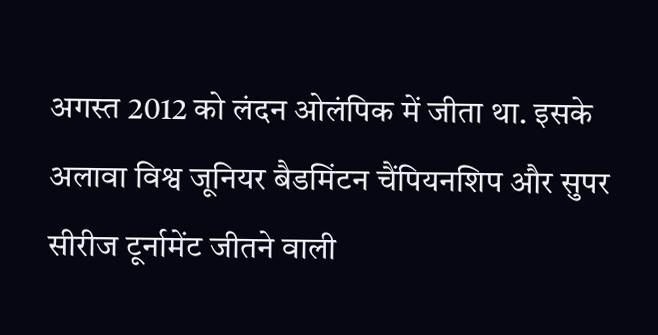अगस्त 2012 को लंदन ओलंपिक में जीता था. इसके अलावा विश्व जूनियर बैडमिंटन चैंपियनशिप और सुपर सीरीज टूर्नामेंट जीतने वाली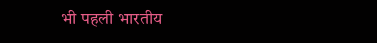भी पहली भारतीय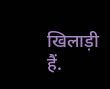खिलाड़ी हैं.